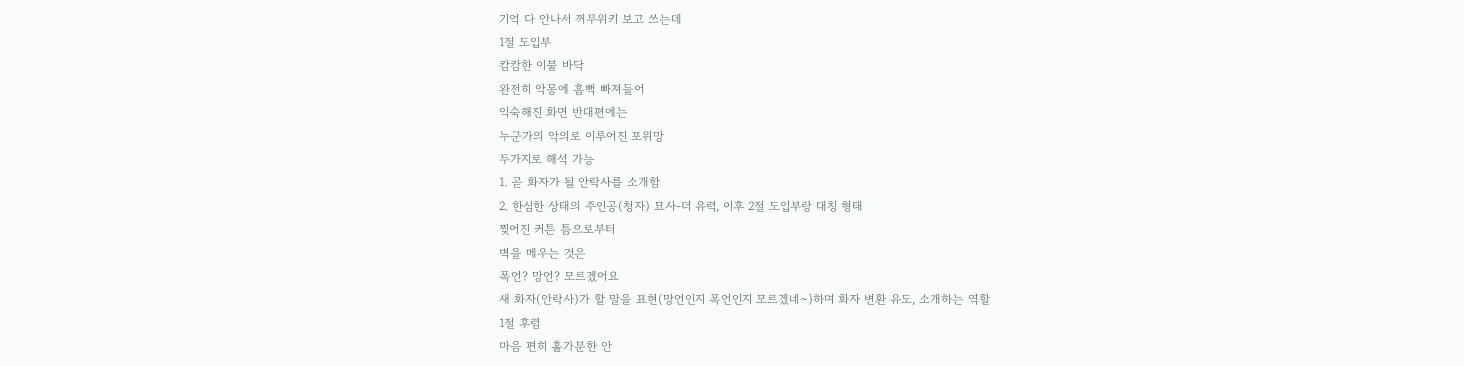기억 다 안나서 꺼무위키 보고 쓰는데
1절 도입부
캄캄한 이불 바닥
완전히 악몽에 흠뻑 빠져들어
익숙해진 화면 반대편에는
누군가의 악의로 이루어진 포위망
두가지로 해석 가능
1. 곧 화자가 될 안락사를 소개함
2. 한심한 상태의 주인공(청자) 묘사-더 유력, 이후 2절 도입부랑 대칭 형태
찢어진 커튼 틈으로부터
벽을 메우는 것은
폭언? 망언? 모르겠어요
새 화자(안락사)가 할 말을 표현(망언인지 폭언인지 모르겠네~)하며 화자 변환 유도, 소개하는 역할
1절 후렴
마음 편히 홀가분한 안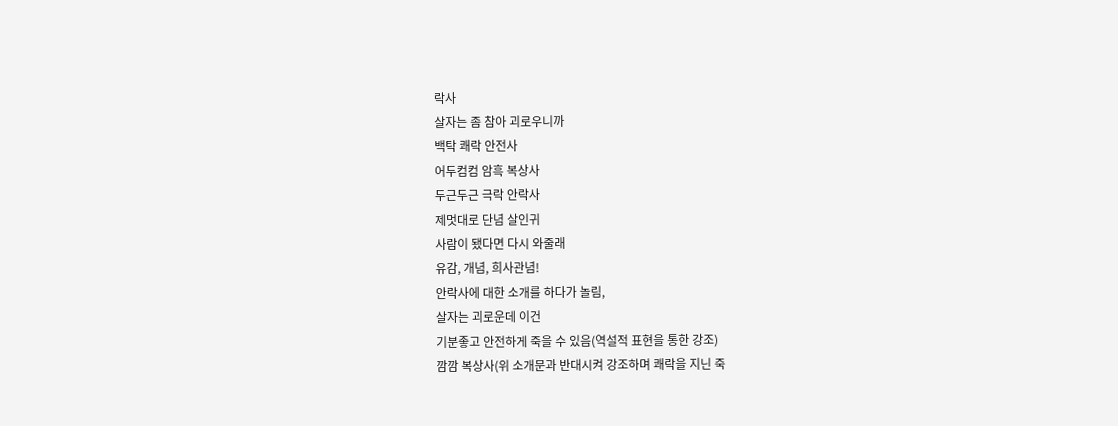락사
살자는 좀 참아 괴로우니까
백탁 쾌락 안전사
어두컴컴 암흑 복상사
두근두근 극락 안락사
제멋대로 단념 살인귀
사람이 됐다면 다시 와줄래
유감, 개념, 희사관념!
안락사에 대한 소개를 하다가 놀림,
살자는 괴로운데 이건
기분좋고 안전하게 죽을 수 있음(역설적 표현을 통한 강조)
깜깜 복상사(위 소개문과 반대시켜 강조하며 쾌락을 지닌 죽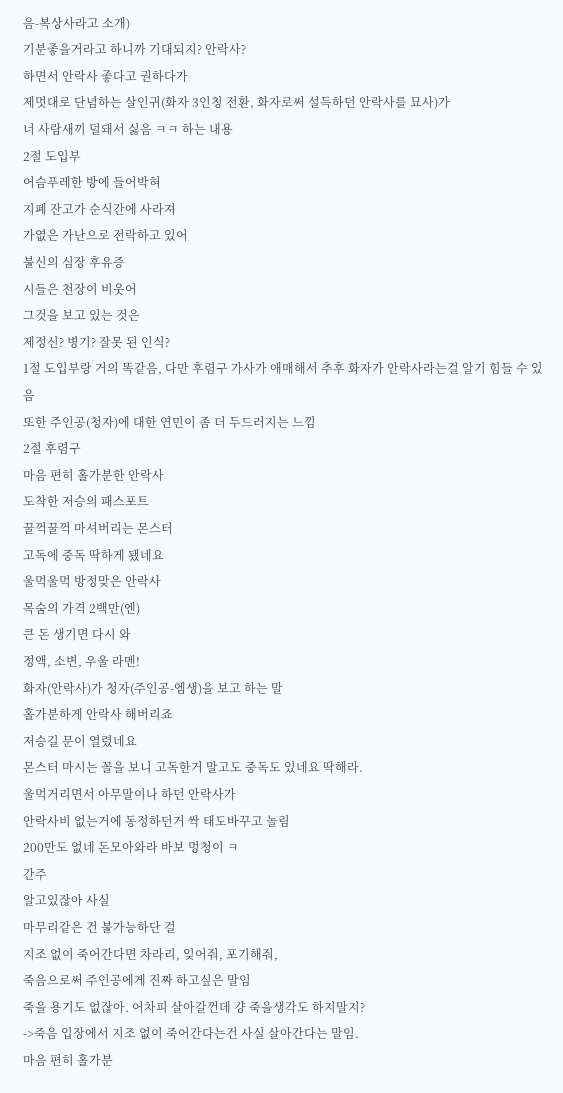음-복상사라고 소개)
기분좋을거라고 하니까 기대되지? 안락사?
하면서 안락사 좋다고 권하다가
제멋대로 단념하는 살인귀(화자 3인칭 전환, 화자로써 설득하던 안락사를 묘사)가
너 사람새끼 덜돼서 싫음 ㅋㅋ 하는 내용
2절 도입부
어슴푸레한 방에 들어박혀
지폐 잔고가 순식간에 사라져
가엾은 가난으로 전락하고 있어
불신의 심장 후유증
시들은 천장이 비웃어
그것을 보고 있는 것은
제정신? 병기? 잘못 된 인식?
1절 도입부랑 거의 똑같음, 다만 후렴구 가사가 애매해서 추후 화자가 안락사라는걸 알기 힘들 수 있음
또한 주인공(청자)에 대한 연민이 좀 더 두드러지는 느낌
2절 후렴구
마음 편히 홀가분한 안락사
도착한 저승의 패스포트
꿀꺽꿀꺽 마셔버리는 몬스터
고독에 중독 딱하게 됐네요
울먹울먹 방정맞은 안락사
목숨의 가격 2백만(엔)
큰 돈 생기면 다시 와
정액, 소변, 우울 라멘!
화자(안락사)가 청자(주인공-엠생)을 보고 하는 말
홀가분하게 안락사 해버리죠
저승길 문이 열렸네요
몬스터 마시는 꼴을 보니 고독한거 말고도 중독도 있네요 딱해라.
울먹거리면서 아무말이나 하던 안락사가
안락사비 없는거에 동정하던거 싹 태도바꾸고 놀림
200만도 없네 돈모아와라 바보 멍청이 ㅋ
간주
알고있잖아 사실
마무리같은 건 불가능하단 걸
지조 없이 죽어간다면 차라리, 잊어줘, 포기해줘,
죽음으로써 주인공에게 진짜 하고싶은 말임
죽을 용기도 없잖아. 어차피 살아갈껀데 걍 죽을생각도 하지말지?
->죽음 입장에서 지조 없이 죽어간다는건 사실 살아간다는 말임.
마음 편히 홀가분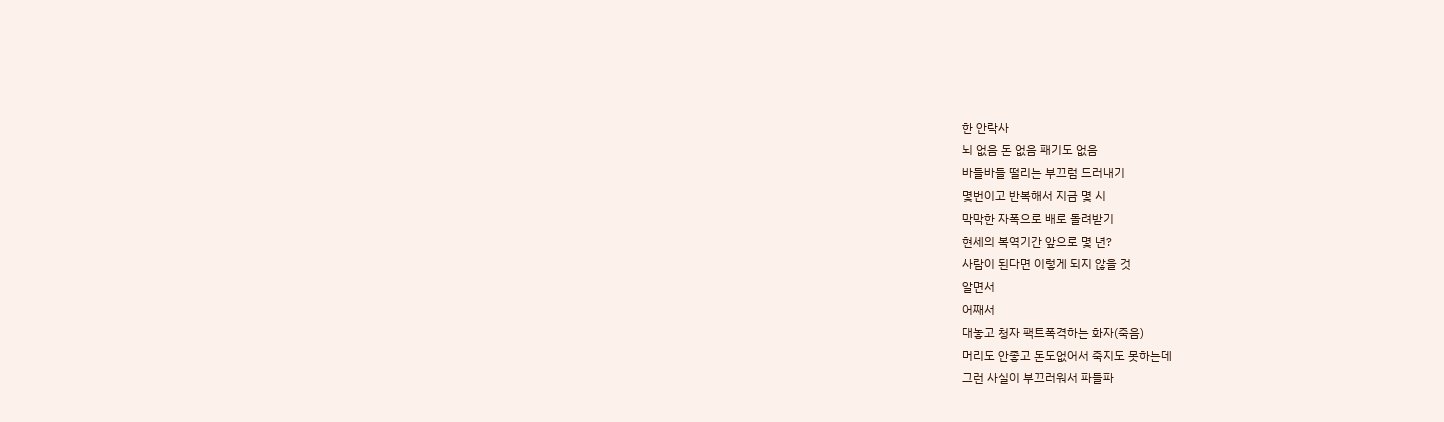한 안락사
뇌 없음 돈 없음 패기도 없음
바들바들 떨리는 부끄럼 드러내기
몇번이고 반복해서 지금 몇 시
막막한 자폭으로 배로 돌려받기
현세의 복역기간 앞으로 몇 년?
사람이 된다면 이렇게 되지 않을 것
알면서
어째서
대놓고 청자 팩트폭격하는 화자(죽음)
머리도 안좋고 돈도없어서 죽지도 못하는데
그런 사실이 부끄러워서 파들파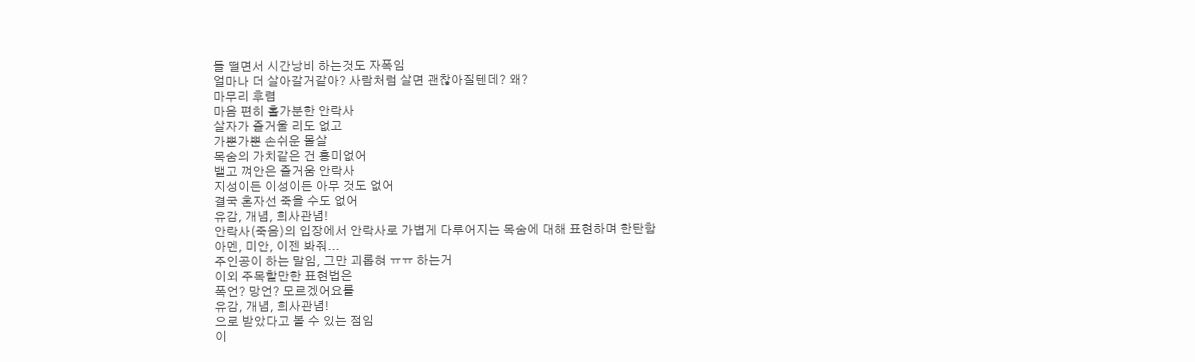들 떨면서 시간낭비 하는것도 자폭임
얼마나 더 살아갈거같아? 사람처럼 살면 괜찮아질텐데? 왜?
마무리 후렴
마음 편히 홀가분한 안락사
살자가 즐거울 리도 없고
가뿐가뿐 손쉬운 몰살
목숨의 가치같은 건 흥미없어
뱉고 껴안은 즐거움 안락사
지성이든 이성이든 아무 것도 없어
결국 혼자선 죽을 수도 없어
유감, 개념, 희사관념!
안락사(죽음)의 입장에서 안락사로 가볍게 다루어지는 목숨에 대해 표현하며 한탄함
아멘, 미안, 이젠 봐줘...
주인공이 하는 말임, 그만 괴롭혀 ㅠㅠ 하는거
이외 주목할만한 표현법은
폭언? 망언? 모르겠어요를
유감, 개념, 희사관념!
으로 받았다고 볼 수 있는 점임
이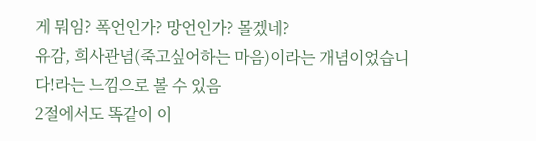게 뭐임? 폭언인가? 망언인가? 몰겠네?
유감, 희사관념(죽고싶어하는 마음)이라는 개념이었습니다!라는 느낌으로 볼 수 있음
2절에서도 똑같이 이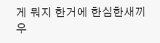게 뭐지 한거에 한심한새끼 우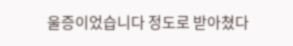울증이었습니다 정도로 받아쳤다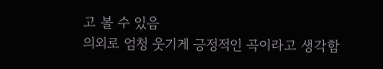고 볼 수 있음
의외로 엄청 웃기게 긍정적인 곡이라고 생각함